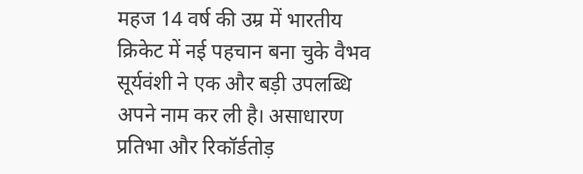महज 14 वर्ष की उम्र में भारतीय क्रिकेट में नई पहचान बना चुके वैभव सूर्यवंशी ने एक और बड़ी उपलब्धि अपने नाम कर ली है। असाधारण प्रतिभा और रिकॉर्डतोड़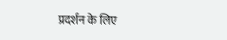प्रदर्शन के लिए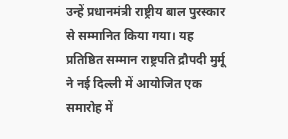उन्हें प्रधानमंत्री राष्ट्रीय बाल पुरस्कार से सम्मानित किया गया। यह प्रतिष्ठित सम्मान राष्ट्रपति द्रौपदी मुर्मू ने नई दिल्ली में आयोजित एक समारोह में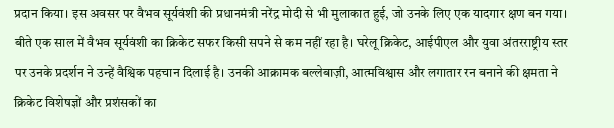प्रदान किया। इस अवसर पर वैभव सूर्यवंशी की प्रधानमंत्री नरेंद्र मोदी से भी मुलाकात हुई, जो उनके लिए एक यादगार क्षण बन गया।
बीते एक साल में वैभव सूर्यवंशी का क्रिकेट सफर किसी सपने से कम नहीं रहा है। घरेलू क्रिकेट, आईपीएल और युवा अंतरराष्ट्रीय स्तर पर उनके प्रदर्शन ने उन्हें वैश्विक पहचान दिलाई है। उनकी आक्रामक बल्लेबाज़ी, आत्मविश्वास और लगातार रन बनाने की क्षमता ने क्रिकेट विशेषज्ञों और प्रशंसकों का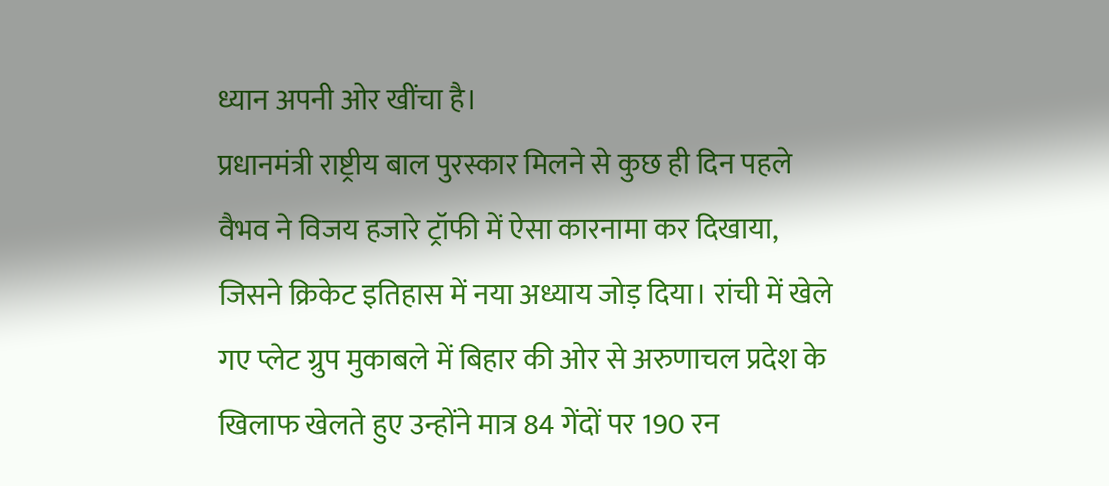ध्यान अपनी ओर खींचा है।
प्रधानमंत्री राष्ट्रीय बाल पुरस्कार मिलने से कुछ ही दिन पहले वैभव ने विजय हजारे ट्रॉफी में ऐसा कारनामा कर दिखाया, जिसने क्रिकेट इतिहास में नया अध्याय जोड़ दिया। रांची में खेले गए प्लेट ग्रुप मुकाबले में बिहार की ओर से अरुणाचल प्रदेश के खिलाफ खेलते हुए उन्होंने मात्र 84 गेंदों पर 190 रन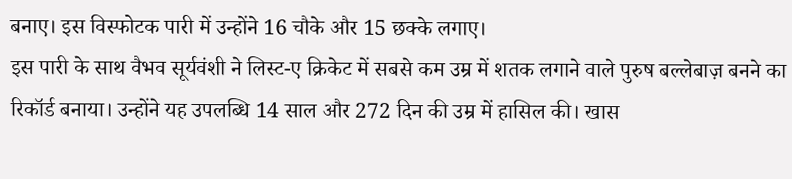बनाए। इस विस्फोटक पारी में उन्होंने 16 चौके और 15 छक्के लगाए।
इस पारी के साथ वैभव सूर्यवंशी ने लिस्ट-ए क्रिकेट में सबसे कम उम्र में शतक लगाने वाले पुरुष बल्लेबाज़ बनने का रिकॉर्ड बनाया। उन्होंने यह उपलब्धि 14 साल और 272 दिन की उम्र में हासिल की। खास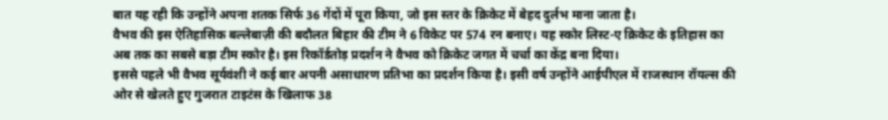बात यह रही कि उन्होंने अपना शतक सिर्फ 36 गेंदों में पूरा किया, जो इस स्तर के क्रिकेट में बेहद दुर्लभ माना जाता है।
वैभव की इस ऐतिहासिक बल्लेबाज़ी की बदौलत बिहार की टीम ने 6 विकेट पर 574 रन बनाए। यह स्कोर लिस्ट-ए क्रिकेट के इतिहास का अब तक का सबसे बड़ा टीम स्कोर है। इस रिकॉर्डतोड़ प्रदर्शन ने वैभव को क्रिकेट जगत में चर्चा का केंद्र बना दिया।
इससे पहले भी वैभव सूर्यवंशी ने कई बार अपनी असाधारण प्रतिभा का प्रदर्शन किया है। इसी वर्ष उन्होंने आईपीएल में राजस्थान रॉयल्स की ओर से खेलते हुए गुजरात टाइटंस के खिलाफ 38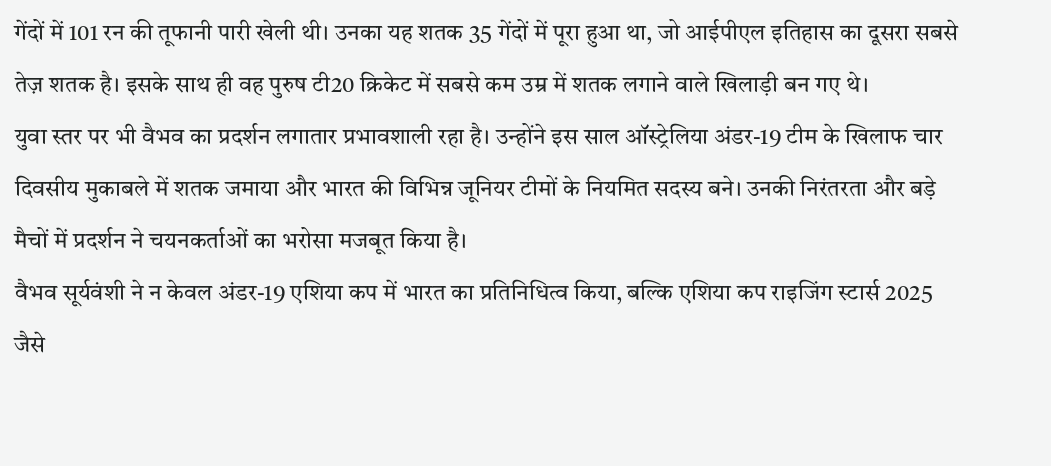गेंदों में 101 रन की तूफानी पारी खेली थी। उनका यह शतक 35 गेंदों में पूरा हुआ था, जो आईपीएल इतिहास का दूसरा सबसे तेज़ शतक है। इसके साथ ही वह पुरुष टी20 क्रिकेट में सबसे कम उम्र में शतक लगाने वाले खिलाड़ी बन गए थे।
युवा स्तर पर भी वैभव का प्रदर्शन लगातार प्रभावशाली रहा है। उन्होंने इस साल ऑस्ट्रेलिया अंडर-19 टीम के खिलाफ चार दिवसीय मुकाबले में शतक जमाया और भारत की विभिन्न जूनियर टीमों के नियमित सदस्य बने। उनकी निरंतरता और बड़े मैचों में प्रदर्शन ने चयनकर्ताओं का भरोसा मजबूत किया है।
वैभव सूर्यवंशी ने न केवल अंडर-19 एशिया कप में भारत का प्रतिनिधित्व किया, बल्कि एशिया कप राइजिंग स्टार्स 2025 जैसे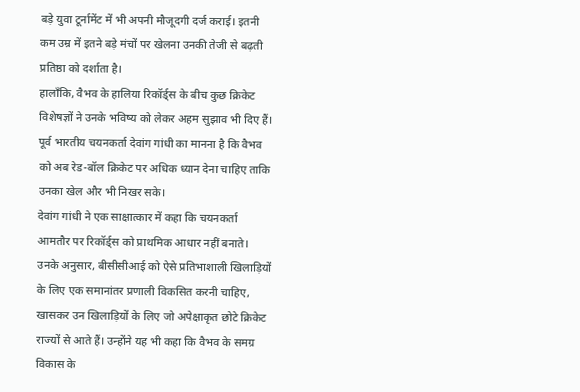बड़े युवा टूर्नामेंट में भी अपनी मौजूदगी दर्ज कराई। इतनी कम उम्र में इतने बड़े मंचों पर खेलना उनकी तेजी से बढ़ती प्रतिष्ठा को दर्शाता है।
हालाँकि, वैभव के हालिया रिकॉर्ड्स के बीच कुछ क्रिकेट विशेषज्ञों ने उनके भविष्य को लेकर अहम सुझाव भी दिए हैं। पूर्व भारतीय चयनकर्ता देवांग गांधी का मानना है कि वैभव को अब रेड-बॉल क्रिकेट पर अधिक ध्यान देना चाहिए ताकि उनका खेल और भी निखर सके।
देवांग गांधी ने एक साक्षात्कार में कहा कि चयनकर्ता आमतौर पर रिकॉर्ड्स को प्राथमिक आधार नहीं बनाते। उनके अनुसार, बीसीसीआई को ऐसे प्रतिभाशाली खिलाड़ियों के लिए एक समानांतर प्रणाली विकसित करनी चाहिए, खासकर उन खिलाड़ियों के लिए जो अपेक्षाकृत छोटे क्रिकेट राज्यों से आते हैं। उन्होंने यह भी कहा कि वैभव के समग्र विकास के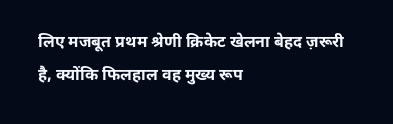लिए मजबूत प्रथम श्रेणी क्रिकेट खेलना बेहद ज़रूरी है, क्योंकि फिलहाल वह मुख्य रूप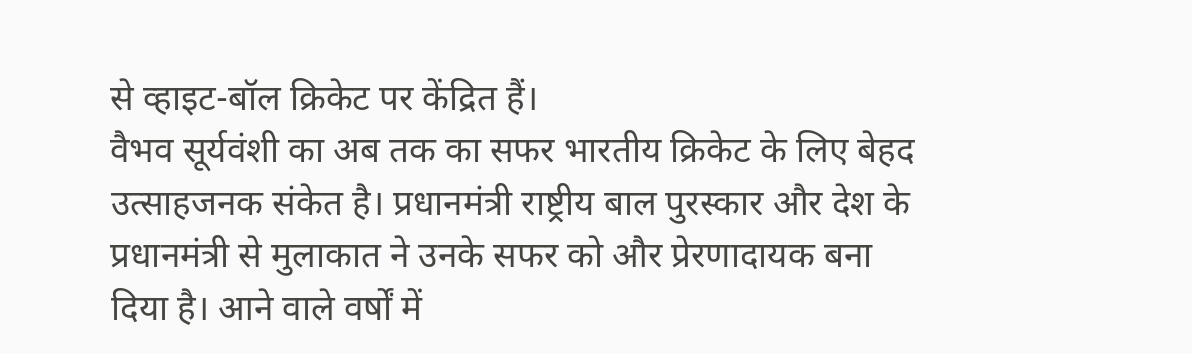से व्हाइट-बॉल क्रिकेट पर केंद्रित हैं।
वैभव सूर्यवंशी का अब तक का सफर भारतीय क्रिकेट के लिए बेहद उत्साहजनक संकेत है। प्रधानमंत्री राष्ट्रीय बाल पुरस्कार और देश के प्रधानमंत्री से मुलाकात ने उनके सफर को और प्रेरणादायक बना दिया है। आने वाले वर्षों में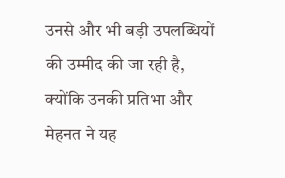उनसे और भी बड़ी उपलब्धियों की उम्मीद की जा रही है, क्योंकि उनकी प्रतिभा और मेहनत ने यह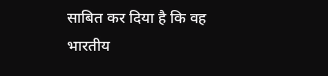साबित कर दिया है कि वह भारतीय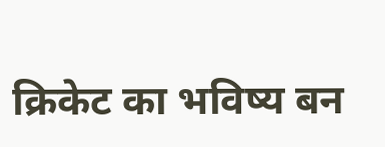क्रिकेट का भविष्य बन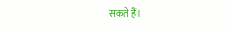सकते हैं।